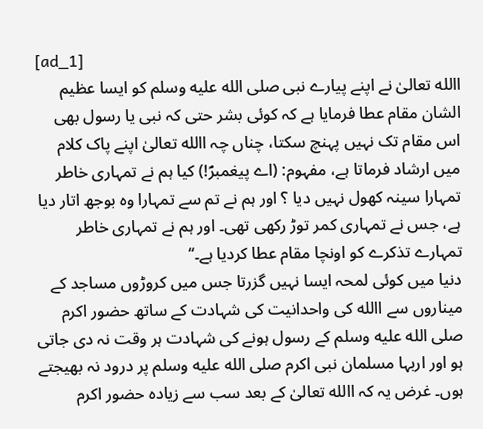[ad_1]
االله تعالیٰ نے اپنے پیارے نبی صلى الله عليه وسلم کو ایسا عظیم الشان مقام عطا فرمایا ہے کہ کوئی بشر حتی کہ نبی یا رسول بھی اس مقام تک نہیں پہنچ سکتا، چناں چہ االله تعالیٰ اپنے پاک کلام میں ارشاد فرماتا ہے، مفہوم: (اے پیغمبرؐ!) کیا ہم نے تمہاری خاطر تمہارا سینہ کھول نہیں دیا ؟ اور ہم نے تم سے تمہارا وہ بوجھ اتار دیا ہے، جس نے تمہاری کمر توڑ رکھی تھی۔ اور ہم نے تمہاری خاطر تمہارے تذکرے کو اونچا مقام عطا کردیا ہے۔‘‘
دنیا میں کوئی لمحہ ایسا نہیں گزرتا جس میں کروڑوں مساجد کے میناروں سے االله کی واحدانیت کی شہادت کے ساتھ حضور اکرم صلى الله عليه وسلم کے رسول ہونے کی شہادت ہر وقت نہ دی جاتی ہو اور اربہا مسلمان نبی اکرم صلى الله عليه وسلم پر درود نہ بھیجتے ہوں۔ غرض یہ کہ االله تعالیٰ کے بعد سب سے زیادہ حضور اکرم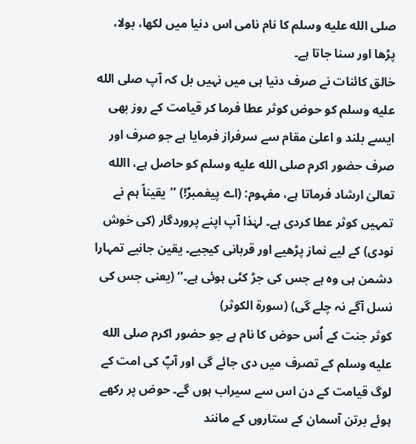صلى الله عليه وسلم کا نام نامی اس دنیا میں لکھا، بولا، پڑھا اور سنا جاتا ہے۔
خالق کائنات نے صرف دنیا ہی میں نہیں بل کہ آپ صلى الله عليه وسلم کو حوض کوثر عطا فرما کر قیامت کے روز بھی ایسے بلند و اعلیٰ مقام سے سرفراز فرمایا ہے جو صرف اور صرف حضور اکرم صلى الله عليه وسلم کو حاصل ہے، االله تعالیٰ ارشاد فرماتا ہے، مفہوم: (اے پیغمبرؐ!) ’’یقیناً ہم نے تمہیں کوثر عطا کردی ہے۔ لہٰذا آپ اپنے پروردگار (کی خوش نودی) کے لیے نماز پڑھیے اور قربانی کیجیے۔ یقین جانیے تمہارا دشمن ہی وہ ہے جس کی جڑ کٹی ہوئی ہے۔‘‘ (یعنی جس کی نسل آگے نہ چلے گی) (سورۃ الکوثر)
کوثر جنت کے اُس حوض کا نام ہے جو حضور اکرم صلى الله عليه وسلم کے تصرف میں دی جائے گی اور آپؐ کی امت کے لوگ قیامت کے دن اس سے سیراب ہوں گے۔ حوض پر رکھے ہوئے برتن آسمان کے ستاروں کے مانند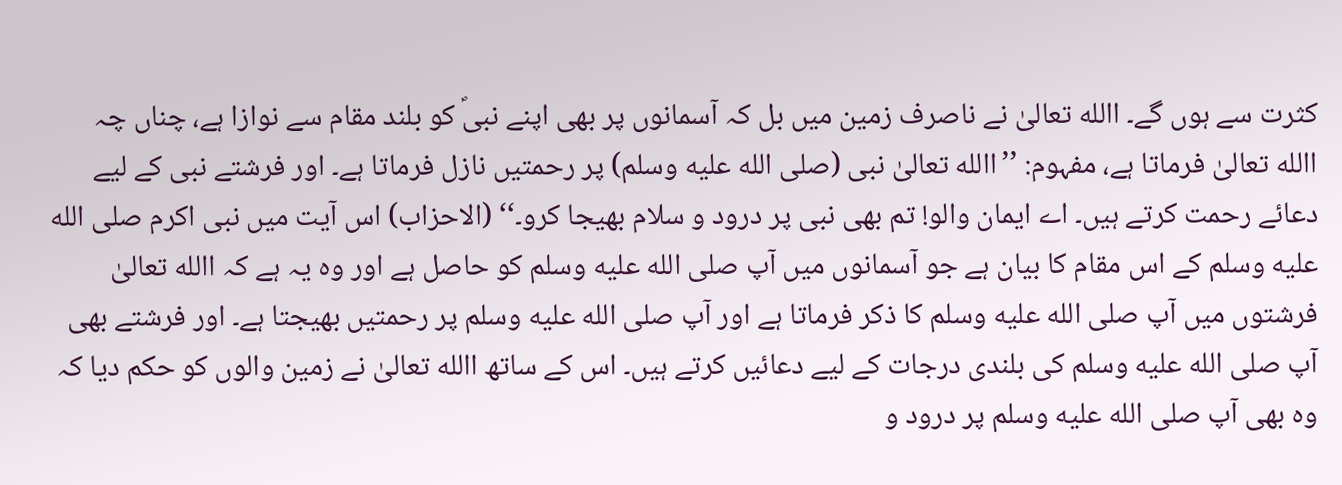کثرت سے ہوں گے۔ االله تعالیٰ نے ناصرف زمین میں بل کہ آسمانوں پر بھی اپنے نبیؐ کو بلند مقام سے نوازا ہے، چناں چہ االله تعالیٰ فرماتا ہے، مفہوم: ’’االله تعالیٰ نبی (صلى الله عليه وسلم) پر رحمتیں نازل فرماتا ہے۔ اور فرشتے نبی کے لیے دعائے رحمت کرتے ہیں۔ اے ایمان والو! تم بھی نبی پر درود و سلام بھیجا کرو۔‘‘ (الاحزاب) اس آیت میں نبی اکرم صلى الله عليه وسلم کے اس مقام کا بیان ہے جو آسمانوں میں آپ صلى الله عليه وسلم کو حاصل ہے اور وہ یہ ہے کہ االله تعالیٰ فرشتوں میں آپ صلى الله عليه وسلم کا ذکر فرماتا ہے اور آپ صلى الله عليه وسلم پر رحمتیں بھیجتا ہے۔ اور فرشتے بھی آپ صلى الله عليه وسلم کی بلندی درجات کے لیے دعائیں کرتے ہیں۔ اس کے ساتھ االله تعالیٰ نے زمین والوں کو حکم دیا کہ وہ بھی آپ صلى الله عليه وسلم پر درود و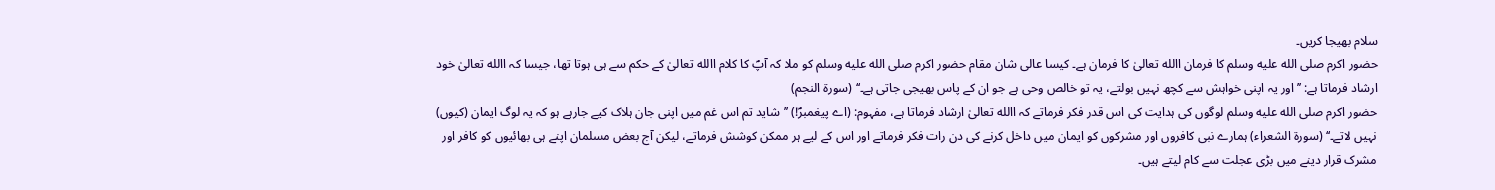سلام بھیجا کریں۔
حضور اکرم صلى الله عليه وسلم کا فرمان االله تعالیٰ کا فرمان ہے۔ کیسا عالی شان مقام حضور اکرم صلى الله عليه وسلم کو ملا کہ آپؐ کا کلام االله تعالیٰ کے حکم سے ہی ہوتا تھا، جیسا کہ االله تعالیٰ خود ارشاد فرماتا ہے: ’’اور یہ اپنی خواہش سے کچھ نہیں بولتے، یہ تو خالص وحی ہے جو ان کے پاس بھیجی جاتی ہے۔‘‘ (سورۃ النجم)
حضور اکرم صلى الله عليه وسلم لوگوں کی ہدایت کی اس قدر فکر فرماتے کہ االله تعالیٰ ارشاد فرماتا ہے، مفہوم: (اے پیغمبرؐ!) ’’شاید تم اس غم میں اپنی جان ہلاک کیے جارہے ہو کہ یہ لوگ ایمان (کیوں) نہیں لاتے۔‘‘ (سورۃ الشعراء) ہمارے نبی کافروں اور مشرکوں کو ایمان میں داخل کرنے کی دن رات فکر فرماتے اور اس کے لیے ہر ممکن کوشش فرماتے، لیکن آج بعض مسلمان اپنے ہی بھائیوں کو کافر اور مشرک قرار دینے میں بڑی عجلت سے کام لیتے ہیں۔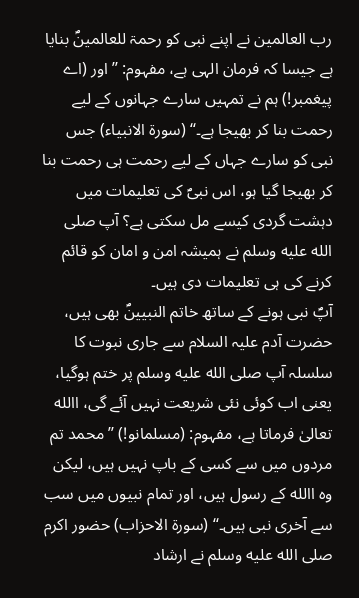رب العالمین نے اپنے نبی کو رحمۃ للعالمینؐ بنایا ہے جیسا کہ فرمان الہی ہے، مفہوم: ’’اور (اے پیغمبر!) ہم نے تمہیں سارے جہانوں کے لیے رحمت بنا کر بھیجا ہے۔‘‘ (سورۃ الانبیاء) جس نبی کو سارے جہاں کے لیے رحمت ہی رحمت بنا کر بھیجا گیا ہو، اس نبیؐ کی تعلیمات میں دہشت گردی کیسے مل سکتی ہے؟ آپ صلى الله عليه وسلم نے ہمیشہ امن و امان کو قائم کرنے کی ہی تعلیمات دی ہیں۔
آپؐ نبی ہونے کے ساتھ خاتم النبیینؐ بھی ہیں، حضرت آدم علیہ السلام سے جاری نبوت کا سلسلہ آپ صلى الله عليه وسلم پر ختم ہوگیا، یعنی اب کوئی نئی شریعت نہیں آئے گی، االله تعالیٰ فرماتا ہے، مفہوم: (مسلمانو!) ’’محمد تم مردوں میں سے کسی کے باپ نہیں ہیں، لیکن وہ االله کے رسول ہیں، اور تمام نبیوں میں سب سے آخری نبی ہیں۔‘‘ (سورۃ الاحزاب) حضور اکرم صلى الله عليه وسلم نے ارشاد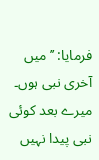فرمایا: ’’میں آخری نبی ہوں۔ میرے بعد کوئی نبی پیدا نہیں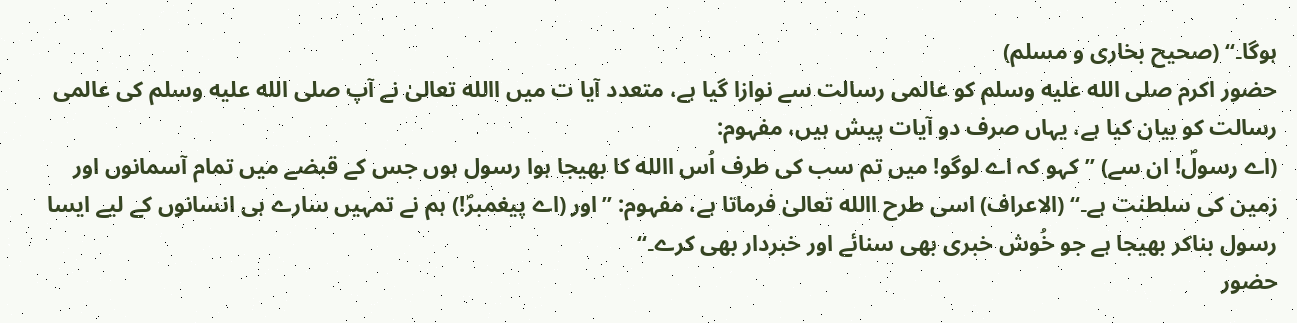ہوگا۔‘‘ (صحیح بخاری و مسلم)
حضور اکرم صلى الله عليه وسلم کو عالمی رسالت سے نوازا گیا ہے، متعدد آیا ت میں االله تعالیٰ نے آپ صلى الله عليه وسلم کی عالمی رسالت کو بیان کیا ہے، یہاں صرف دو آیات پیش ہیں، مفہوم:
(اے رسولؐ! ان سے) ’’کہو کہ اے لوگو! میں تم سب کی طرف اُس االله کا بھیجا ہوا رسول ہوں جس کے قبضے میں تمام آسمانوں اور زمین کی سلطنت ہے۔‘‘ (الاعراف) اسی طرح االله تعالیٰ فرماتا ہے، مفہوم: ’’اور (اے پیغمبرؐ!) ہم نے تمہیں سارے ہی انسانوں کے لیے ایسا رسول بناکر بھیجا ہے جو خُوش خبری بھی سنائے اور خبردار بھی کرے۔‘‘
حضور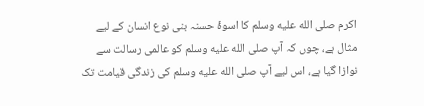اکرم صلى الله عليه وسلم کا اسوۂ حسنہ بنی نوع انسان کے لیے مثال ہے، چوں کہ آپ صلى الله عليه وسلم کو عالمی رسالت سے نوازا گیا ہے، اس لیے آپ صلى الله عليه وسلم کی زندگی قیامت تک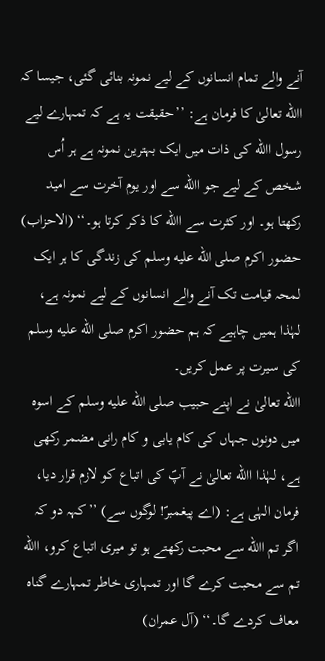آنے والے تمام انسانوں کے لیے نمونہ بنائی گئی، جیسا کہ االله تعالیٰ کا فرمان ہے: ’’حقیقت یہ ہے کہ تمہارے لیے رسول االله کی ذات میں ایک بہترین نمونہ ہے ہر اُس شخص کے لیے جو االله سے اور یوم آخرت سے امید رکھتا ہو۔ اور کثرت سے االله کا ذکر کرتا ہو۔‘‘ (الاحزاب) حضور اکرم صلى الله عليه وسلم کی زندگی کا ہر ایک لمحہ قیامت تک آنے والے انسانوں کے لیے نمونہ ہے، لہٰذا ہمیں چاہیے کہ ہم حضور اکرم صلى الله عليه وسلم کی سیرت پر عمل کریں۔
االله تعالیٰ نے اپنے حبیب صلى الله عليه وسلم کے اسوہ میں دونوں جہاں کی کام یابی و کام رانی مضمر رکھی ہے، لہٰذا االله تعالیٰ نے آپؐ کی اتباع کو لازم قرار دیا، فرمان الہٰی ہے: (اے پیغمبرؐ! لوگوں سے) ’’کہہ دو کہ اگر تم االله سے محبت رکھتے ہو تو میری اتباع کرو، االله تم سے محبت کرے گا اور تمہاری خاطر تمہارے گناہ معاف کردے گا۔‘‘ (آل عمران)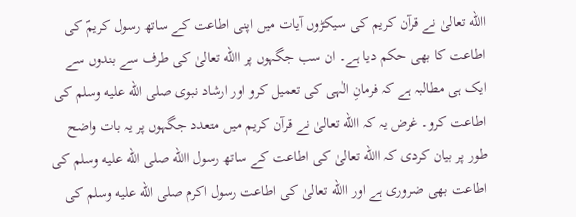االله تعالیٰ نے قرآن کریم کی سیکڑوں آیات میں اپنی اطاعت کے ساتھ رسول کریمؐ کی اطاعت کا بھی حکم دیا ہے۔ ان سب جگہوں پر االله تعالیٰ کی طرف سے بندوں سے ایک ہی مطالبہ ہے کہ فرمانِ الٰہی کی تعمیل کرو اور ارشاد نبوی صلى الله عليه وسلم کی اطاعت کرو۔ غرض یہ کہ االله تعالیٰ نے قرآن کریم میں متعدد جگہوں پر یہ بات واضح طور پر بیان کردی کہ االله تعالیٰ کی اطاعت کے ساتھ رسول االله صلى الله عليه وسلم کی اطاعت بھی ضروری ہے اور االله تعالیٰ کی اطاعت رسول اکرم صلى الله عليه وسلم کی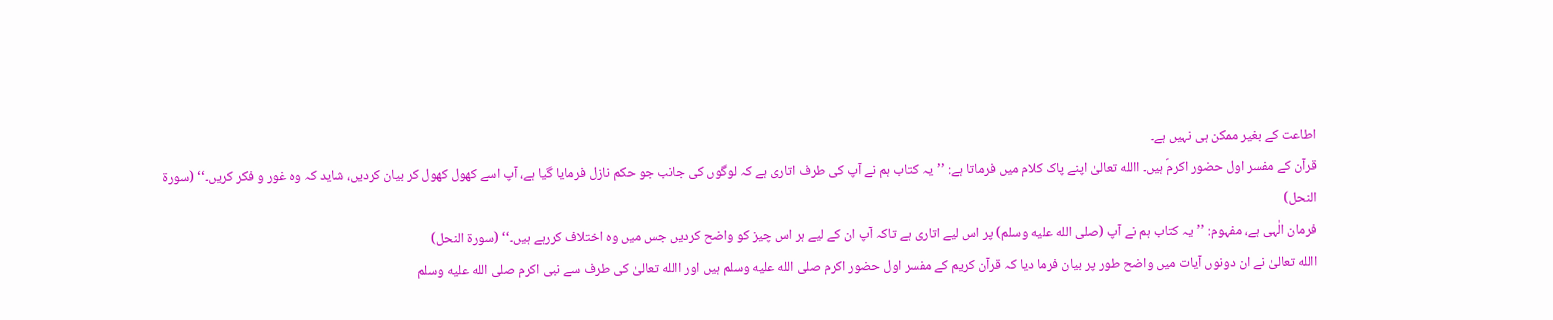اطاعت کے بغیر ممکن ہی نہیں ہے۔
قرآن کے مفسر اول حضور اکرمؐ ہیں۔ االله تعالیٰ اپنے پاک کلام میں فرماتا ہے: ’’یہ کتاب ہم نے آپ کی طرف اتاری ہے کہ لوگوں کی جانب جو حکم نازل فرمایا گیا ہے، آپ اسے کھول کھول کر بیان کردیں، شاید کہ وہ غور و فکر کریں۔‘‘ (سورۃ النحل)
فرمان الٰہی ہے، مفہوم: ’’یہ کتاب ہم نے آپ (صلى الله عليه وسلم) پر اس لیے اتاری ہے تاکہ آپ ان کے لیے ہر اس چیز کو واضح کردیں جس میں وہ اختلاف کررہے ہیں۔‘‘ (سورۃ النحل)
االله تعالیٰ نے ان دونوں آیات میں واضح طور پر بیان فرما دیا کہ قرآن کریم کے مفسر اول حضور اکرم صلى الله عليه وسلم ہیں اور االله تعالیٰ کی طرف سے نبی اکرم صلى الله عليه وسلم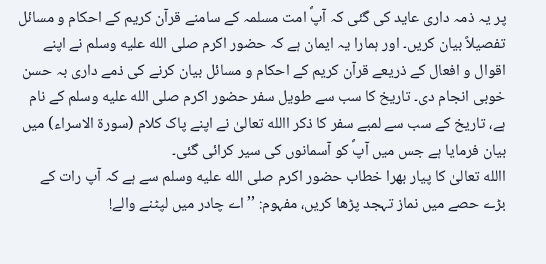پر یہ ذمہ داری عاید کی گئی کہ آپؐ امت مسلمہ کے سامنے قرآن کریم کے احکام و مسائل تفصیلاً بیان کریں۔ اور ہمارا یہ ایمان ہے کہ حضور اکرم صلى الله عليه وسلم نے اپنے اقوال و افعال کے ذریعے قرآن کریم کے احکام و مسائل بیان کرنے کی ذمے داری بہ حسن خوبی انجام دی۔ تاریخ کا سب سے طویل سفر حضور اکرم صلى الله عليه وسلم کے نام ہے، تاریخ کے سب سے لمبے سفر کا ذکر االله تعالیٰ نے اپنے پاک کلام (سورۃ الاسراء) میں بیان فرمایا ہے جس میں آپؐ کو آسمانوں کی سیر کرائی گئی۔
االله تعالیٰ کا پیار بھرا خطاب حضور اکرم صلى الله عليه وسلم سے ہے کہ آپ رات کے بڑے حصے میں نماز تہجد پڑھا کریں، مفہوم: ’’اے چادر میں لپٹنے والے!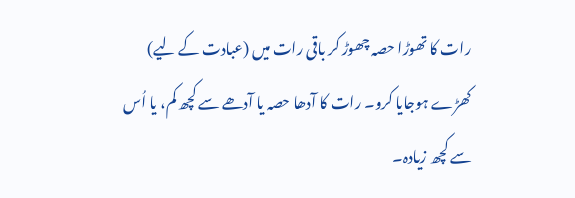رات کا تھوڑا حصہ چھوڑ کر باقی رات میں (عبادت کے لیے) کھڑے ہوجایا کرو۔ رات کا آدھا حصہ یا آدھے سے کچھ کم، یا اُس سے کچھ زیادہ۔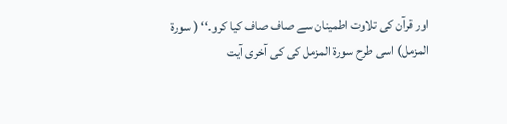اور قرآن کی تلاوت اطمینان سے صاف صاف کیا کرو۔‘‘ ( سورۃ المزمل) اسی طرح سورۃ المزمل کی کی آخری آیت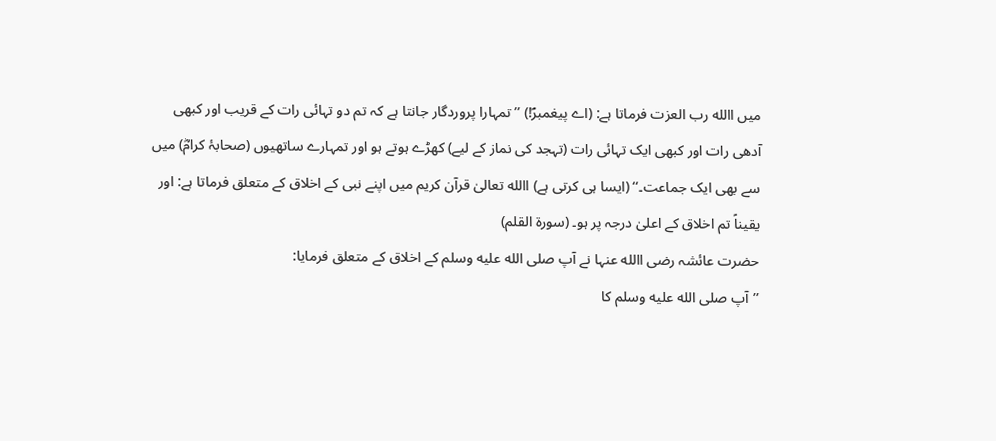میں االله رب العزت فرماتا ہے: (اے پیغمبرؐ!) ’’تمہارا پروردگار جانتا ہے کہ تم دو تہائی رات کے قریب اور کبھی آدھی رات اور کبھی ایک تہائی رات (تہجد کی نماز کے لیے) کھڑے ہوتے ہو اور تمہارے ساتھیوں (صحابۂ کرامؓ) میں سے بھی ایک جماعت۔‘‘ (ایسا ہی کرتی ہے) االله تعالیٰ قرآن کریم میں اپنے نبی کے اخلاق کے متعلق فرماتا ہے: اور یقیناً تم اخلاق کے اعلیٰ درجہ پر ہو۔ (سورۃ القلم)
حضرت عائشہ رضی االله عنہا نے آپ صلى الله عليه وسلم کے اخلاق کے متعلق فرمایا:
’’آپ صلى الله عليه وسلم کا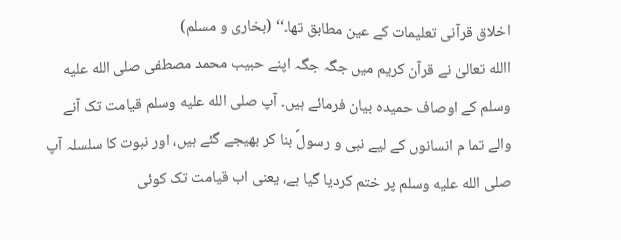اخلاق قرآنی تعلیمات کے عین مطابق تھا۔‘‘ (بخاری و مسلم)
االله تعالیٰ نے قرآن کریم میں جگہ جگہ اپنے حبیب محمد مصطفی صلى الله عليه وسلم کے اوصاف حمیدہ بیان فرمائے ہیں۔ آپ صلى الله عليه وسلم قیامت تک آنے والے تما م انسانوں کے لیے نبی و رسولؐ بنا کر بھیجے گئے ہیں، اور نبوت کا سلسلہ آپ صلى الله عليه وسلم پر ختم کردیا گیا ہے، یعنی اب قیامت تک کوئی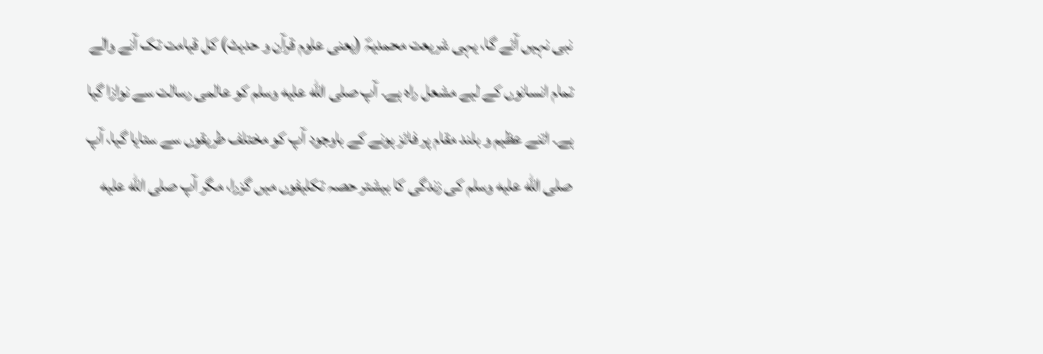نبی نہیں آئے گا، یہی شریعت محمدیہؐ (یعنی علوم قرآن و حدیث) کل قیامت تک آنے والے تمام انسانوں کے لیے مشعل راہ ہے۔ آپ صلى الله عليه وسلم کو عالمی رسالت سے نوازا گیا ہے۔ اتنے عظیم و بلند مقام پر فائز ہونے کے باوجود آپ کو مختلف طریقوں سے ستایا گیا، آپ صلى الله عليه وسلم کی زندگی کا بیشتر حصہ تکلیفوں میں گزرا، مگر آپ صلى الله عليه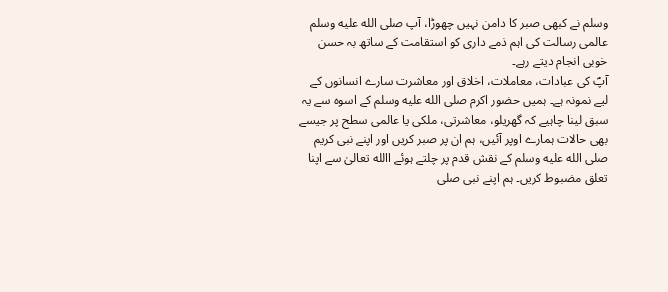وسلم نے کبھی صبر کا دامن نہیں چھوڑا، آپ صلى الله عليه وسلم عالمی رسالت کی اہم ذمے داری کو استقامت کے ساتھ بہ حسن خوبی انجام دیتے رہے۔
آپؐ کی عبادات، معاملات، اخلاق اور معاشرت سارے انسانوں کے لیے نمونہ ہے۔ ہمیں حضور اکرم صلى الله عليه وسلم کے اسوہ سے یہ سبق لینا چاہیے کہ گھریلو، معاشرتی، ملکی یا عالمی سطح پر جیسے بھی حالات ہمارے اوپر آئیں، ہم ان پر صبر کریں اور اپنے نبی کریم صلى الله عليه وسلم کے نقش قدم پر چلتے ہوئے االله تعالیٰ سے اپنا تعلق مضبوط کریں۔ ہم اپنے نبی صلى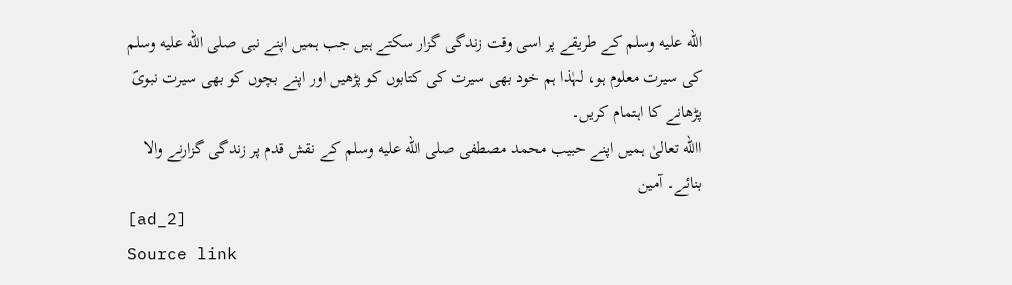الله عليه وسلم کے طریقے پر اسی وقت زندگی گزار سکتے ہیں جب ہمیں اپنے نبی صلى الله عليه وسلم کی سیرت معلوم ہو، لہٰذا ہم خود بھی سیرت کی کتابوں کو پڑھیں اور اپنے بچوں کو بھی سیرت نبویؐ پڑھانے کا اہتمام کریں۔
االله تعالیٰ ہمیں اپنے حبیب محمد مصطفی صلى الله عليه وسلم کے نقش قدم پر زندگی گزارنے والا بنائے۔ آمین
[ad_2]
Source link